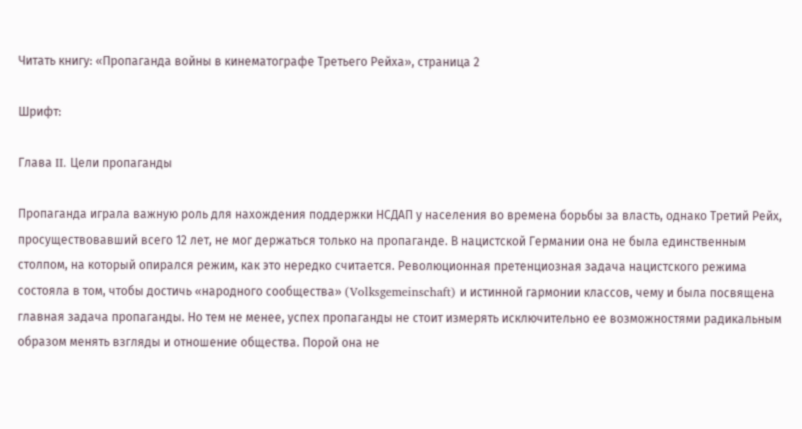Читать книгу: «Пропаганда войны в кинематографе Третьего Рейха», страница 2

Шрифт:

Глава II. Цели пропаганды

Пропаганда играла важную роль для нахождения поддержки НСДАП у населения во времена борьбы за власть, однако Третий Рейх, просуществовавший всего 12 лет, не мог держаться только на пропаганде. В нацистской Германии она не была единственным столпом, на который опирался режим, как это нередко считается. Революционная претенциозная задача нацистского режима состояла в том, чтобы достичь «народного сообщества» (Volksgemeinschaft) и истинной гармонии классов, чему и была посвящена главная задача пропаганды. Но тем не менее, успех пропаганды не стоит измерять исключительно ее возможностями радикальным образом менять взгляды и отношение общества. Порой она не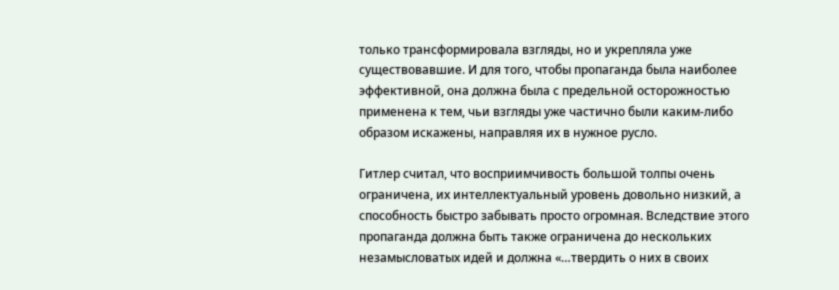только трансформировала взгляды, но и укрепляла уже существовавшие. И для того, чтобы пропаганда была наиболее эффективной, она должна была с предельной осторожностью применена к тем, чьи взгляды уже частично были каким-либо образом искажены, направляя их в нужное русло.

Гитлер считал, что восприимчивость большой толпы очень ограничена, их интеллектуальный уровень довольно низкий, а способность быстро забывать просто огромная. Вследствие этого пропаганда должна быть также ограничена до нескольких незамысловатых идей и должна «…твердить о них в своих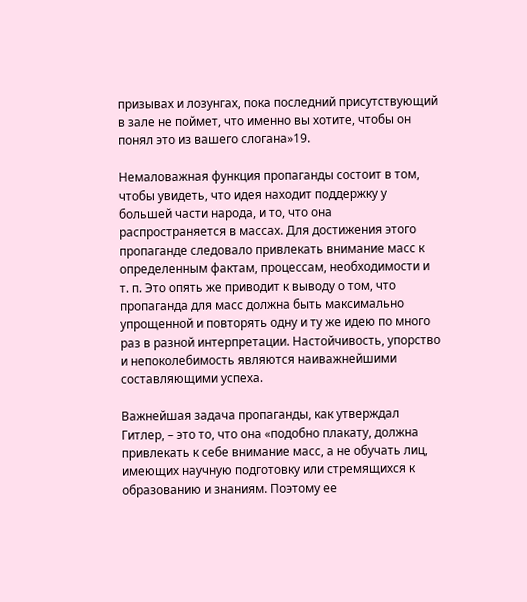призывах и лозунгах, пока последний присутствующий в зале не поймет, что именно вы хотите, чтобы он понял это из вашего слогана»19.

Немаловажная функция пропаганды состоит в том, чтобы увидеть, что идея находит поддержку у большей части народа, и то, что она распространяется в массах. Для достижения этого пропаганде следовало привлекать внимание масс к определенным фактам, процессам, необходимости и т. п. Это опять же приводит к выводу о том, что пропаганда для масс должна быть максимально упрощенной и повторять одну и ту же идею по много раз в разной интерпретации. Настойчивость, упорство и непоколебимость являются наиважнейшими составляющими успеха.

Важнейшая задача пропаганды, как утверждал Гитлер, – это то, что она «подобно плакату, должна привлекать к себе внимание масс, а не обучать лиц, имеющих научную подготовку или стремящихся к образованию и знаниям. Поэтому ее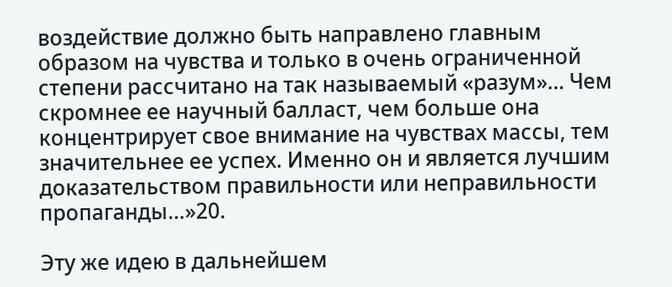воздействие должно быть направлено главным образом на чувства и только в очень ограниченной степени рассчитано на так называемый «разум»… Чем скромнее ее научный балласт, чем больше она концентрирует свое внимание на чувствах массы, тем значительнее ее успех. Именно он и является лучшим доказательством правильности или неправильности пропаганды…»20.

Эту же идею в дальнейшем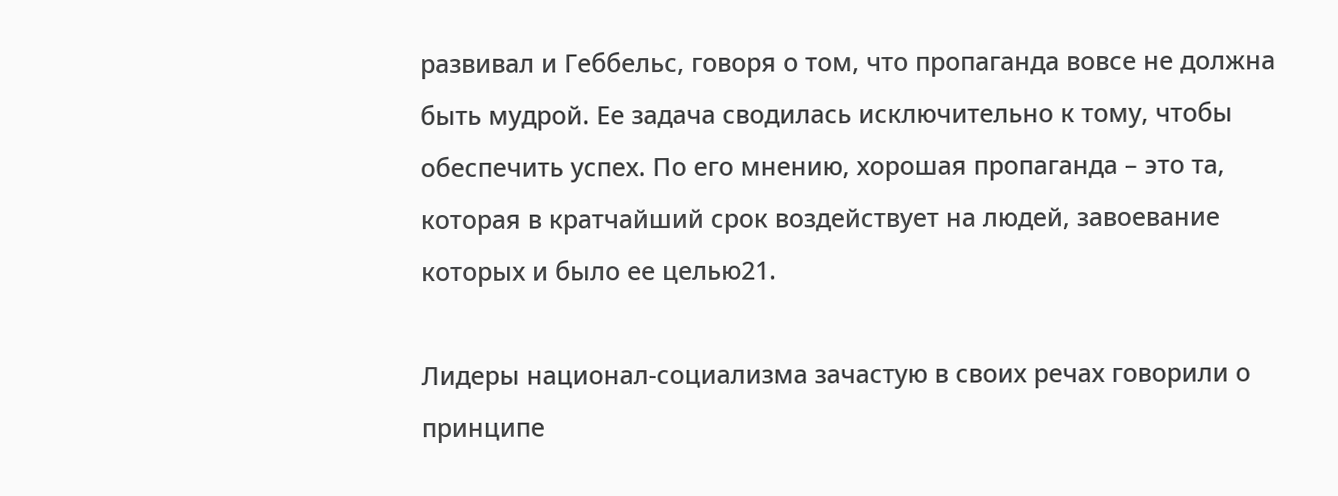развивал и Геббельс, говоря о том, что пропаганда вовсе не должна быть мудрой. Ее задача сводилась исключительно к тому, чтобы обеспечить успех. По его мнению, хорошая пропаганда – это та, которая в кратчайший срок воздействует на людей, завоевание которых и было ее целью21.

Лидеры национал-социализма зачастую в своих речах говорили о принципе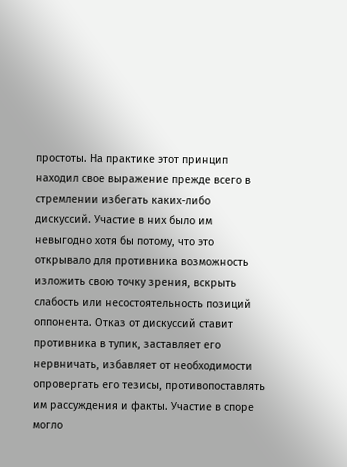простоты. На практике этот принцип находил свое выражение прежде всего в стремлении избегать каких-либо дискуссий. Участие в них было им невыгодно хотя бы потому, что это открывало для противника возможность изложить свою точку зрения, вскрыть слабость или несостоятельность позиций оппонента. Отказ от дискуссий ставит противника в тупик, заставляет его нервничать, избавляет от необходимости опровергать его тезисы, противопоставлять им рассуждения и факты. Участие в споре могло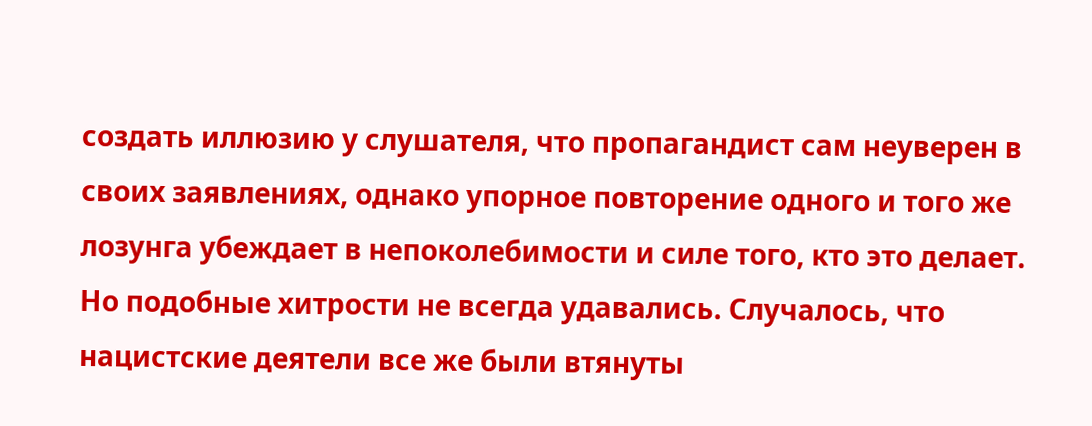создать иллюзию у слушателя, что пропагандист сам неуверен в своих заявлениях, однако упорное повторение одного и того же лозунга убеждает в непоколебимости и силе того, кто это делает. Но подобные хитрости не всегда удавались. Случалось, что нацистские деятели все же были втянуты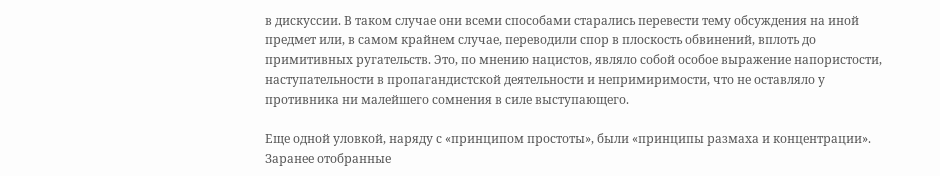в дискуссии. В таком случае они всеми способами старались перевести тему обсуждения на иной предмет или, в самом крайнем случае, переводили спор в плоскость обвинений, вплоть до примитивных ругательств. Это, по мнению нацистов, являло собой особое выражение напористости, наступательности в пропагандистской деятельности и непримиримости, что не оставляло у противника ни малейшего сомнения в силе выступающего.

Еще одной уловкой, наряду с «принципом простоты», были «принципы размаха и концентрации». Заранее отобранные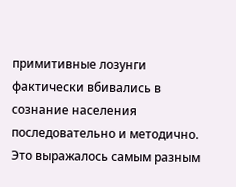примитивные лозунги фактически вбивались в сознание населения последовательно и методично. Это выражалось самым разным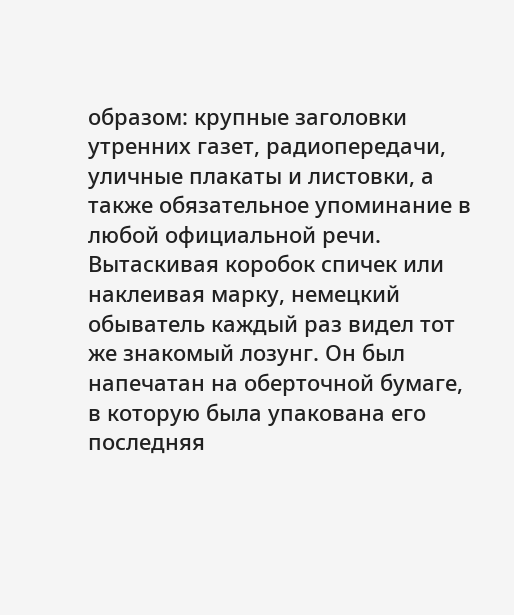образом: крупные заголовки утренних газет, радиопередачи, уличные плакаты и листовки, а также обязательное упоминание в любой официальной речи. Вытаскивая коробок спичек или наклеивая марку, немецкий обыватель каждый раз видел тот же знакомый лозунг. Он был напечатан на оберточной бумаге, в которую была упакована его последняя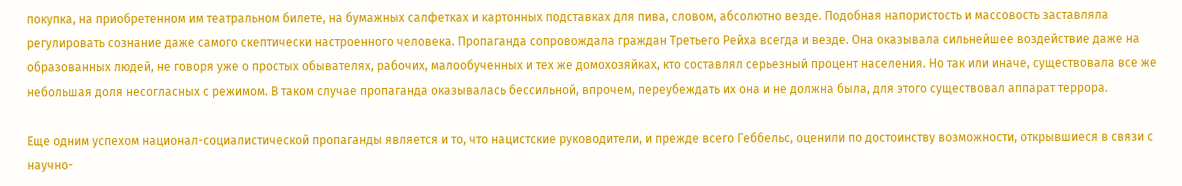покупка, на приобретенном им театральном билете, на бумажных салфетках и картонных подставках для пива, словом, абсолютно везде. Подобная напористость и массовость заставляла регулировать сознание даже самого скептически настроенного человека. Пропаганда сопровождала граждан Третьего Рейха всегда и везде. Она оказывала сильнейшее воздействие даже на образованных людей, не говоря уже о простых обывателях, рабочих, малообученных и тех же домохозяйках, кто составлял серьезный процент населения. Но так или иначе, существовала все же небольшая доля несогласных с режимом. В таком случае пропаганда оказывалась бессильной, впрочем, переубеждать их она и не должна была, для этого существовал аппарат террора.

Еще одним успехом национал-социалистической пропаганды является и то, что нацистские руководители, и прежде всего Геббельс, оценили по достоинству возможности, открывшиеся в связи с научно-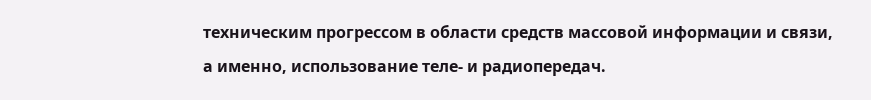техническим прогрессом в области средств массовой информации и связи, а именно, использование теле- и радиопередач.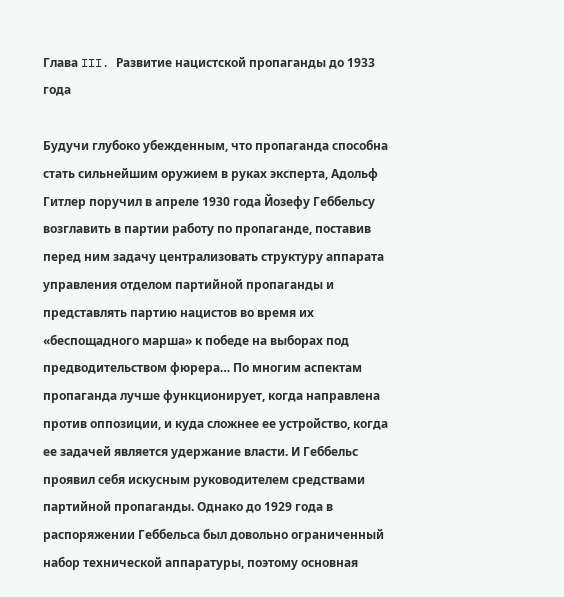Глава III. Развитие нацистской пропаганды до 1933 года

Будучи глубоко убежденным, что пропаганда способна стать сильнейшим оружием в руках эксперта, Адольф Гитлер поручил в апреле 1930 года Йозефу Геббельсу возглавить в партии работу по пропаганде, поставив перед ним задачу централизовать структуру аппарата управления отделом партийной пропаганды и представлять партию нацистов во время их «беспощадного марша» к победе на выборах под предводительством фюрера… По многим аспектам пропаганда лучше функционирует, когда направлена против оппозиции, и куда сложнее ее устройство, когда ее задачей является удержание власти. И Геббельс проявил себя искусным руководителем средствами партийной пропаганды. Однако до 1929 года в распоряжении Геббельса был довольно ограниченный набор технической аппаратуры, поэтому основная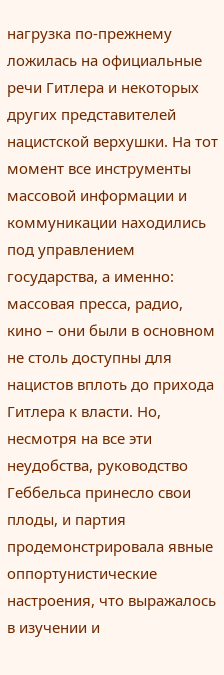нагрузка по-прежнему ложилась на официальные речи Гитлера и некоторых других представителей нацистской верхушки. На тот момент все инструменты массовой информации и коммуникации находились под управлением государства, а именно: массовая пресса, радио, кино – они были в основном не столь доступны для нацистов вплоть до прихода Гитлера к власти. Но, несмотря на все эти неудобства, руководство Геббельса принесло свои плоды, и партия продемонстрировала явные оппортунистические настроения, что выражалось в изучении и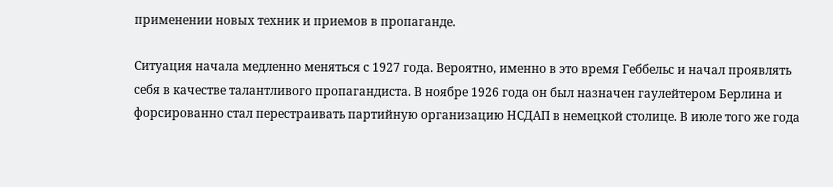применении новых техник и приемов в пропаганде.

Ситуация начала медленно меняться с 1927 года. Вероятно, именно в это время Геббельс и начал проявлять себя в качестве талантливого пропагандиста. В ноябре 1926 года он был назначен гаулейтером Берлина и форсированно стал перестраивать партийную организацию НСДАП в немецкой столице. В июле того же года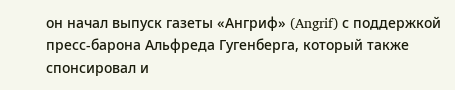он начал выпуск газеты «Ангриф» (Angrif) с поддержкой пресс-барона Альфреда Гугенберга, который также спонсировал и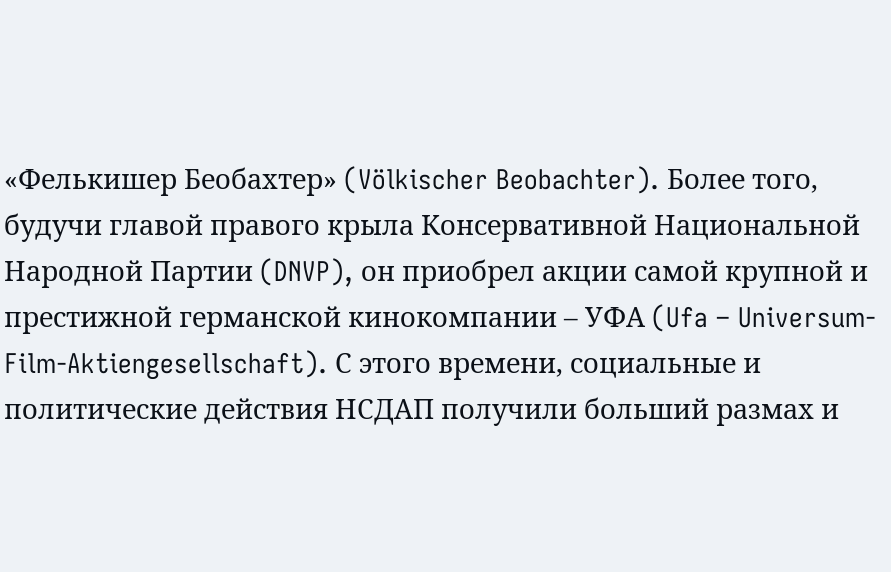«Фелькишер Беобахтер» (Völkischer Beobachter). Более того, будучи главой правого крыла Консервативной Национальной Народной Партии (DNVP), он приобрел акции самой крупной и престижной германской кинокомпании – УФА (Ufa – Universum-Film-Aktiengesellschaft). С этого времени, социальные и политические действия НСДАП получили больший размах и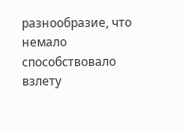разнообразие, что немало способствовало взлету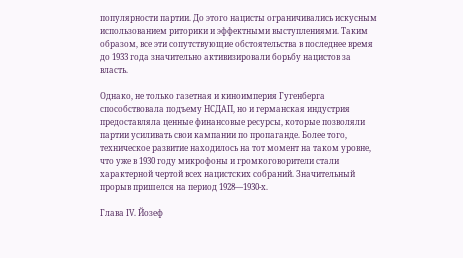популярности партии. До этого нацисты ограничивались искусным использованием риторики и эффектными выступлениями. Таким образом, все эти сопутствующие обстоятельства в последнее время до 1933 года значительно активизировали борьбу нацистов за власть.

Однако, не только газетная и киноимперия Гугенберга способствовала подъему НСДАП, но и германская индустрия предоставляла ценные финансовые ресурсы, которые позволяли партии усиливать свои кампании по пропаганде. Более того, техническое развитие находилось на тот момент на таком уровне, что уже в 1930 году микрофоны и громкоговорители стали характерной чертой всех нацистских собраний. Значительный прорыв пришелся на период 1928—1930-х.

Глава IV. Йозеф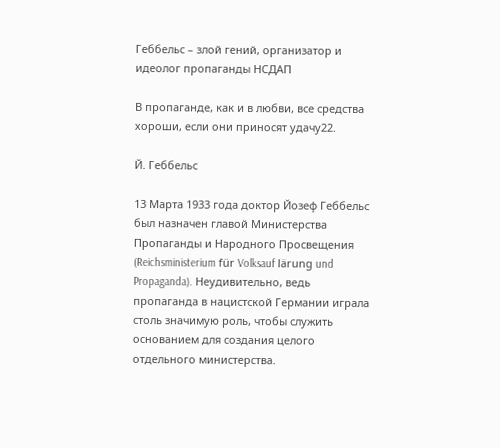Геббельс – злой гений, организатор и идеолог пропаганды НСДАП

В пропаганде, как и в любви, все средства хороши, если они приносят удачу22.

Й. Геббельс

13 Марта 1933 года доктор Йозеф Геббельс был назначен главой Министерства Пропаганды и Народного Просвещения (Reichsministerium für Volksauf lärung und Propaganda). Неудивительно, ведь пропаганда в нацистской Германии играла столь значимую роль, чтобы служить основанием для создания целого отдельного министерства.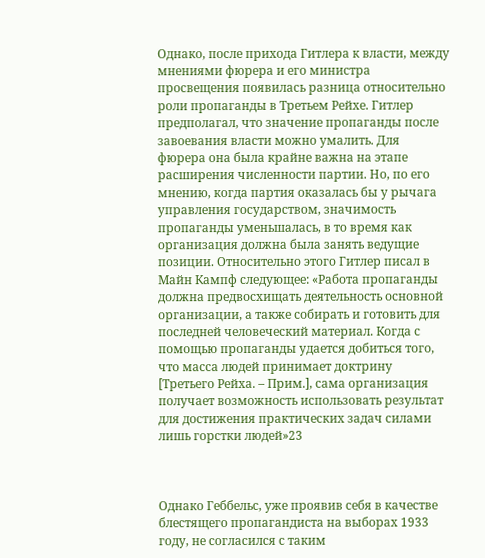Однако, после прихода Гитлера к власти, между мнениями фюрера и его министра просвещения появилась разница относительно роли пропаганды в Третьем Рейхе. Гитлер предполагал, что значение пропаганды после завоевания власти можно умалить. Для фюрера она была крайне важна на этапе расширения численности партии. Но, по его мнению, когда партия оказалась бы у рычага управления государством, значимость пропаганды уменьшалась, в то время как организация должна была занять ведущие позиции. Относительно этого Гитлер писал в Майн Кампф следующее: «Работа пропаганды должна предвосхищать деятельность основной организации, а также собирать и готовить для последней человеческий материал. Когда с помощью пропаганды удается добиться того, что масса людей принимает доктрину [Третьего Рейха. – Прим.], сама организация получает возможность использовать результат для достижения практических задач силами лишь горстки людей»23



Однако Геббельс, уже проявив себя в качестве блестящего пропагандиста на выборах 1933 году, не согласился с таким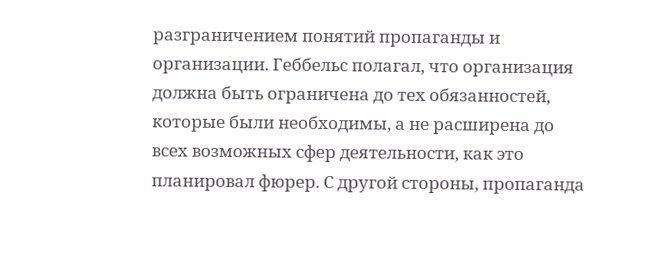разграничением понятий пропаганды и организации. Геббельс полагал, что организация должна быть ограничена до тех обязанностей, которые были необходимы, а не расширена до всех возможных сфер деятельности, как это планировал фюрер. С другой стороны, пропаганда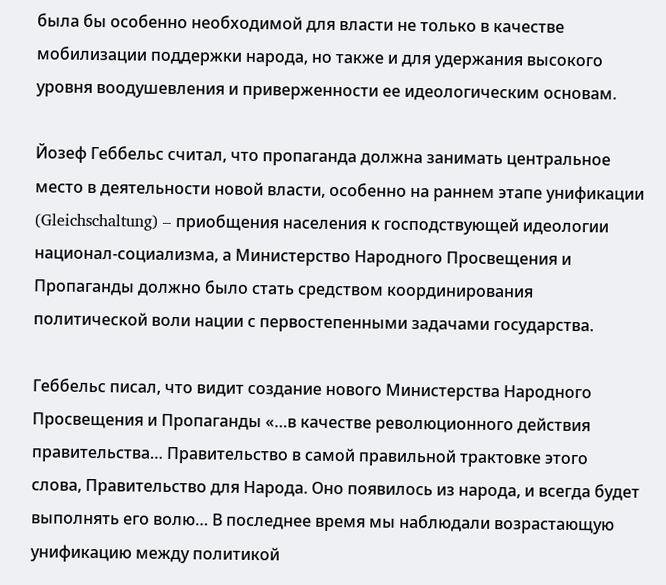была бы особенно необходимой для власти не только в качестве мобилизации поддержки народа, но также и для удержания высокого уровня воодушевления и приверженности ее идеологическим основам.

Йозеф Геббельс считал, что пропаганда должна занимать центральное место в деятельности новой власти, особенно на раннем этапе унификации (Gleichschaltung) – приобщения населения к господствующей идеологии национал-социализма, а Министерство Народного Просвещения и Пропаганды должно было стать средством координирования политической воли нации с первостепенными задачами государства.

Геббельс писал, что видит создание нового Министерства Народного Просвещения и Пропаганды «…в качестве революционного действия правительства… Правительство в самой правильной трактовке этого слова, Правительство для Народа. Оно появилось из народа, и всегда будет выполнять его волю… В последнее время мы наблюдали возрастающую унификацию между политикой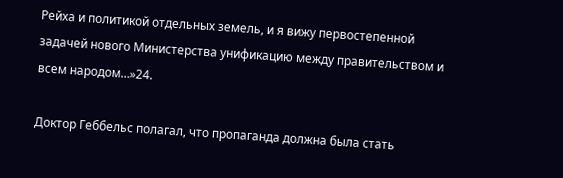Рейха и политикой отдельных земель, и я вижу первостепенной задачей нового Министерства унификацию между правительством и всем народом…»24.

Доктор Геббельс полагал, что пропаганда должна была стать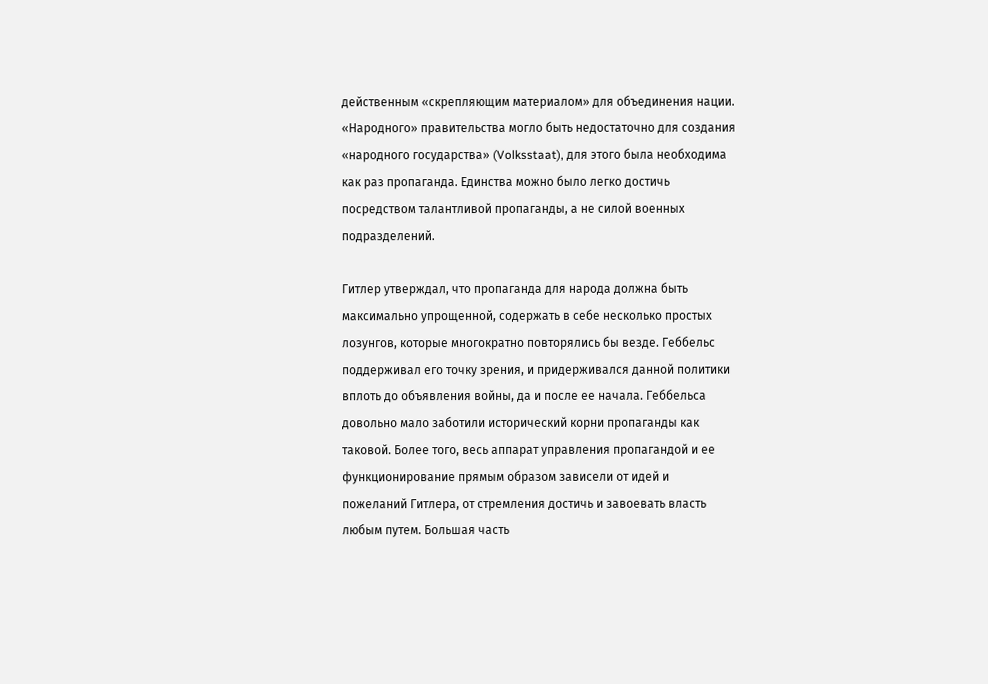действенным «скрепляющим материалом» для объединения нации. «Народного» правительства могло быть недостаточно для создания «народного государства» (Volksstaat), для этого была необходима как раз пропаганда. Единства можно было легко достичь посредством талантливой пропаганды, а не силой военных подразделений.

Гитлер утверждал, что пропаганда для народа должна быть максимально упрощенной, содержать в себе несколько простых лозунгов, которые многократно повторялись бы везде. Геббельс поддерживал его точку зрения, и придерживался данной политики вплоть до объявления войны, да и после ее начала. Геббельса довольно мало заботили исторический корни пропаганды как таковой. Более того, весь аппарат управления пропагандой и ее функционирование прямым образом зависели от идей и пожеланий Гитлера, от стремления достичь и завоевать власть любым путем. Большая часть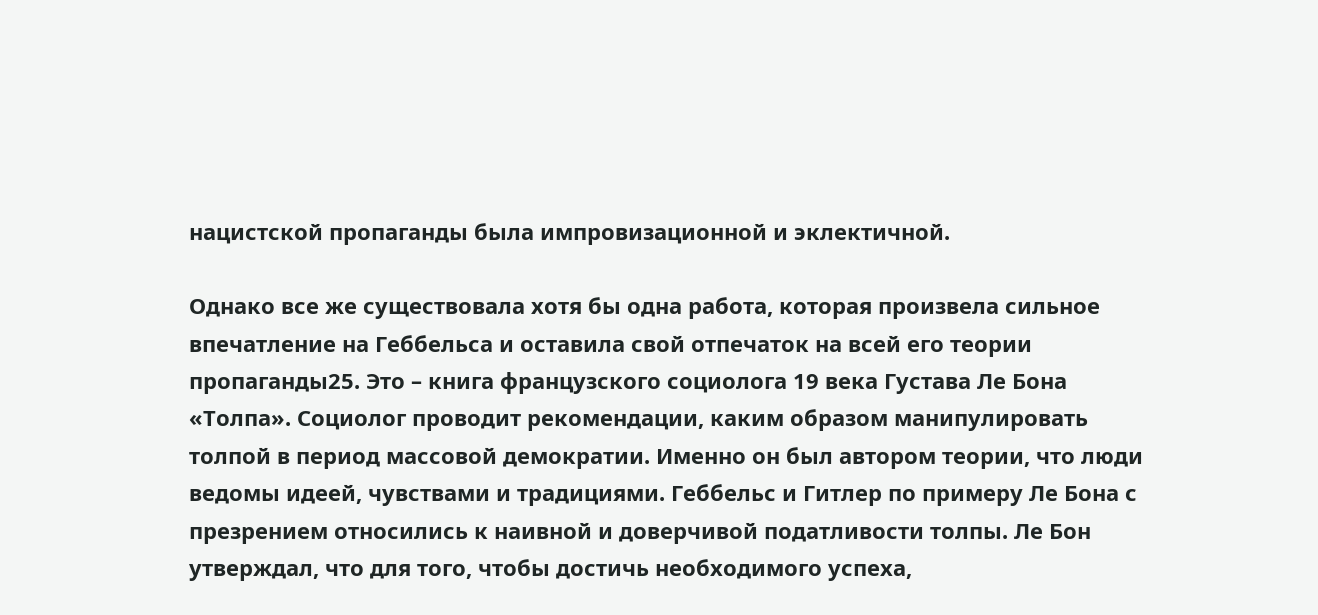нацистской пропаганды была импровизационной и эклектичной.

Однако все же существовала хотя бы одна работа, которая произвела сильное впечатление на Геббельса и оставила свой отпечаток на всей его теории пропаганды25. Это – книга французского социолога 19 века Густава Ле Бона «Толпа». Социолог проводит рекомендации, каким образом манипулировать толпой в период массовой демократии. Именно он был автором теории, что люди ведомы идеей, чувствами и традициями. Геббельс и Гитлер по примеру Ле Бона с презрением относились к наивной и доверчивой податливости толпы. Ле Бон утверждал, что для того, чтобы достичь необходимого успеха,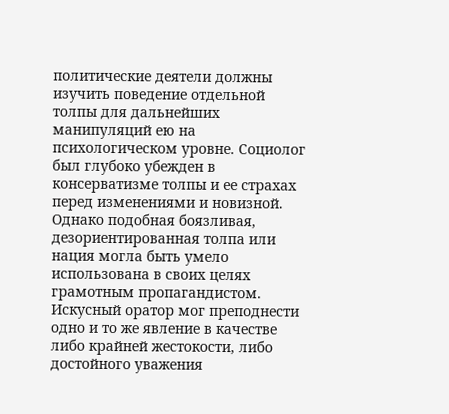политические деятели должны изучить поведение отдельной толпы для дальнейших манипуляций ею на психологическом уровне. Социолог был глубоко убежден в консерватизме толпы и ее страхах перед изменениями и новизной. Однако подобная боязливая, дезориентированная толпа или нация могла быть умело использована в своих целях грамотным пропагандистом. Искусный оратор мог преподнести одно и то же явление в качестве либо крайней жестокости, либо достойного уважения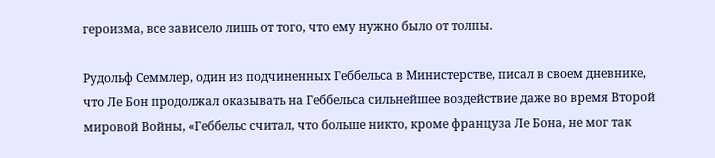героизма, все зависело лишь от того, что ему нужно было от толпы.

Рудольф Семмлер, один из подчиненных Геббельса в Министерстве, писал в своем дневнике, что Ле Бон продолжал оказывать на Геббельса сильнейшее воздействие даже во время Второй мировой Войны, «Геббельс считал, что больше никто, кроме француза Ле Бона, не мог так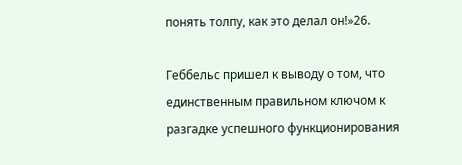понять толпу, как это делал он!»26.

Геббельс пришел к выводу о том, что единственным правильном ключом к разгадке успешного функционирования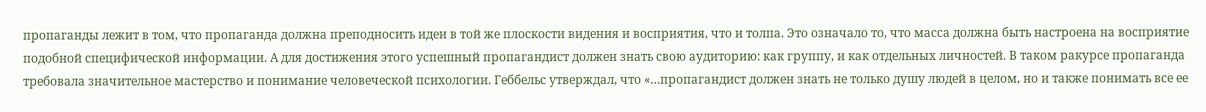пропаганды лежит в том, что пропаганда должна преподносить идеи в той же плоскости видения и восприятия, что и толпа. Это означало то, что масса должна быть настроена на восприятие подобной специфической информации. А для достижения этого успешный пропагандист должен знать свою аудиторию: как группу, и как отдельных личностей. В таком ракурсе пропаганда требовала значительное мастерство и понимание человеческой психологии. Геббельс утверждал, что «…пропагандист должен знать не только душу людей в целом, но и также понимать все ее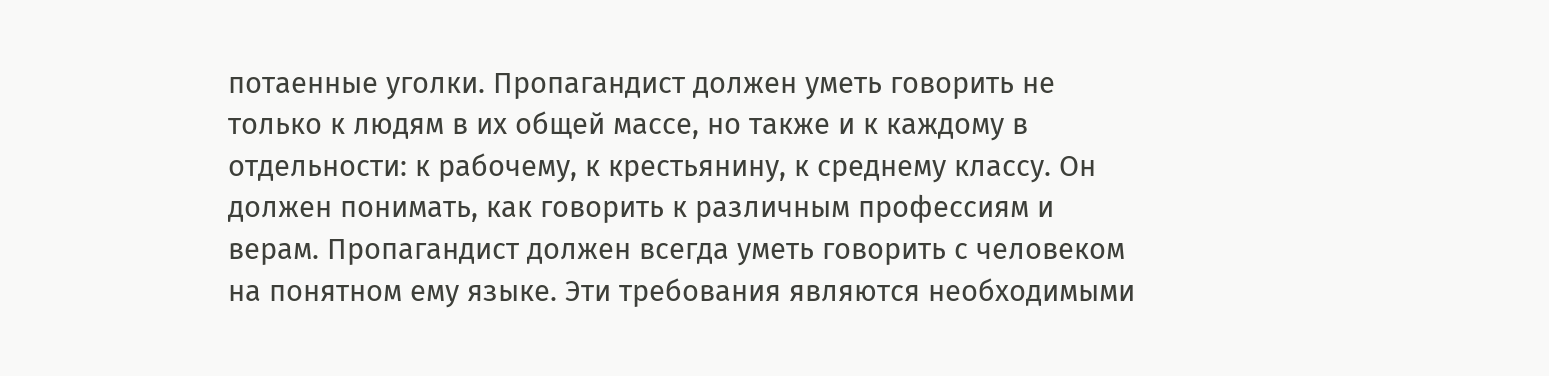потаенные уголки. Пропагандист должен уметь говорить не только к людям в их общей массе, но также и к каждому в отдельности: к рабочему, к крестьянину, к среднему классу. Он должен понимать, как говорить к различным профессиям и верам. Пропагандист должен всегда уметь говорить с человеком на понятном ему языке. Эти требования являются необходимыми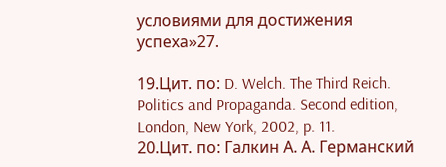условиями для достижения успеха»27.

19.Цит. по: D. Welch. The Third Reich. Politics and Propaganda. Second edition, London, New York, 2002, p. 11.
20.Цит. по: Галкин А. А. Германский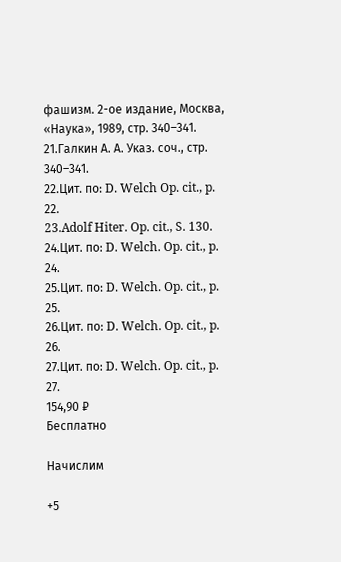фашизм. 2-ое издание, Москва, «Наука», 1989, стр. 340–341.
21.Галкин А. А. Указ. соч., стр. 340–341.
22.Цит. по: D. Welch Op. cit., p. 22.
23.Adolf Hiter. Op. cit., S. 130.
24.Цит. по: D. Welch. Op. cit., p. 24.
25.Цит. по: D. Welch. Op. cit., p. 25.
26.Цит. по: D. Welch. Op. cit., p. 26.
27.Цит. по: D. Welch. Op. cit., p. 27.
154,90 ₽
Бесплатно

Начислим

+5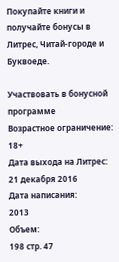Покупайте книги и получайте бонусы в Литрес, Читай-городе и Буквоеде.

Участвовать в бонусной программе
Возрастное ограничение:
18+
Дата выхода на Литрес:
21 декабря 2016
Дата написания:
2013
Объем:
198 стр. 47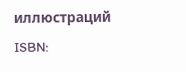иллюстраций
ISBN: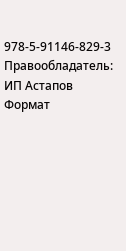978-5-91146-829-3
Правообладатель:
ИП Астапов
Формат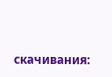скачивания: